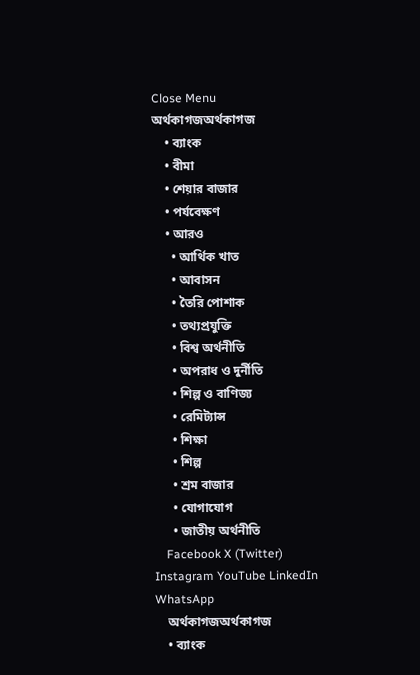Close Menu
অর্থকাগজঅর্থকাগজ
    • ব্যাংক
    • বীমা
    • শেয়ার বাজার
    • পর্যবেক্ষণ
    • আরও
      • আর্থিক খাত
      • আবাসন
      • তৈরি পোশাক
      • তথ্যপ্রযুক্তি
      • বিশ্ব অর্থনীতি
      • অপরাধ ও দুর্নীতি
      • শিল্প ও বাণিজ্য
      • রেমিট্যান্স
      • শিক্ষা
      • শিল্প
      • শ্রম বাজার
      • যোগাযোগ
      • জাতীয় অর্থনীতি
    Facebook X (Twitter) Instagram YouTube LinkedIn WhatsApp
    অর্থকাগজঅর্থকাগজ
    • ব্যাংক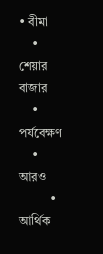• বীমা
    • শেয়ার বাজার
    • পর্যবেক্ষণ
    • আরও
          • আর্থিক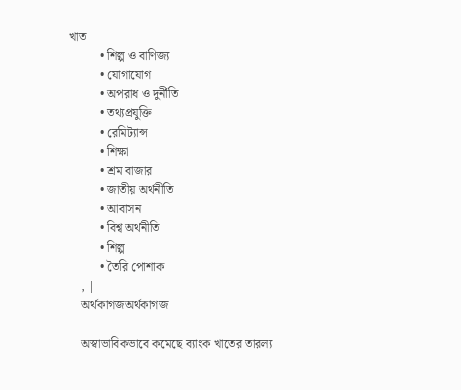খাত
          • শিল্প ও বাণিজ্য
          • যোগাযোগ
          • অপরাধ ও দুর্নীতি
          • তথ্যপ্রযুক্তি
          • রেমিট্যান্স
          • শিক্ষা
          • শ্রম বাজার
          • জাতীয় অর্থনীতি
          • আবাসন
          • বিশ্ব অর্থনীতি
          • শিল্প
          • তৈরি পোশাক
    , |
    অর্থকাগজঅর্থকাগজ

    অস্বাভাবিকভাবে কমেছে ব্যাংক খাতের তারল্য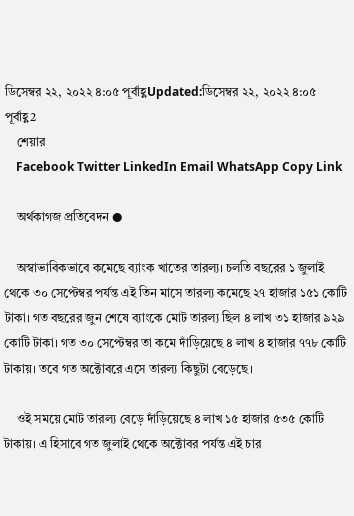ডিসেম্বর ২২, ২০২২ ৪:০৫ পূর্বাহ্ণUpdated:ডিসেম্বর ২২, ২০২২ ৪:০৫ পূর্বাহ্ণ2
    শেয়ার
    Facebook Twitter LinkedIn Email WhatsApp Copy Link

    অর্থকাগজ প্রতিবেদন ●

    অস্বাভাবিকভাবে কমেছে ব্যাংক খাতের তারল্য। চলতি বছরের ১ জুলাই থেকে ৩০ সেপ্টেম্বর পর্যন্ত এই তিন মাসে তারল্য কমেছে ২৭ হাজার ১৫১ কোটি টাকা। গত বছরের জুন শেষে ব্যাংকে মোট তারল্য ছিল ৪ লাখ ৩১ হাজার ৯২৯ কোটি টাকা। গত ৩০ সেপ্টেম্বর তা কমে দাঁড়িয়েছে ৪ লাখ ৪ হাজার ৭৭৮ কোটি টাকায়। তবে গত অক্টোবরে এসে তারল্য কিছুটা বেড়েছে।

    ওই সময়ে মোট তারল্য বেড়ে দাঁড়িয়েছে ৪ লাখ ১৫ হাজার ৫৩৫ কোটি টাকায়। এ হিসাবে গত জুলাই থেকে অক্টোবর পর্যন্ত এই চার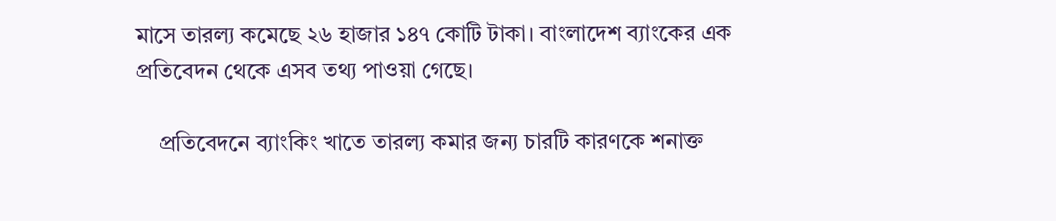মাসে তারল্য কমেছে ২৬ হাজার ১৪৭ কোটি টাকা। বাংলাদেশ ব্যাংকের এক প্রতিবেদন থেকে এসব তথ্য পাওয়া গেছে।

    প্রতিবেদনে ব্যাংকিং খাতে তারল্য কমার জন্য চারটি কারণকে শনাক্ত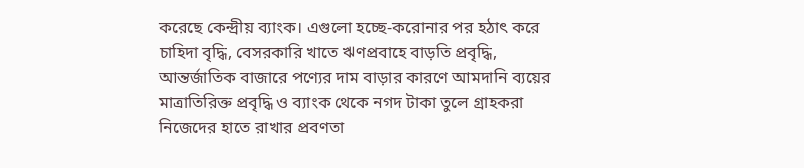করেছে কেন্দ্রীয় ব্যাংক। এগুলো হচ্ছে-করোনার পর হঠাৎ করে চাহিদা বৃদ্ধি, বেসরকারি খাতে ঋণপ্রবাহে বাড়তি প্রবৃদ্ধি, আন্তর্জাতিক বাজারে পণ্যের দাম বাড়ার কারণে আমদানি ব্যয়ের মাত্রাতিরিক্ত প্রবৃদ্ধি ও ব্যাংক থেকে নগদ টাকা তুলে গ্রাহকরা নিজেদের হাতে রাখার প্রবণতা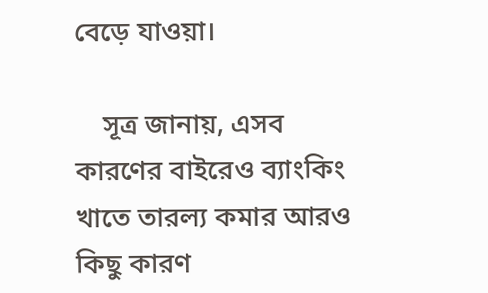বেড়ে যাওয়া।

    সূত্র জানায়, এসব কারণের বাইরেও ব্যাংকিং খাতে তারল্য কমার আরও কিছু কারণ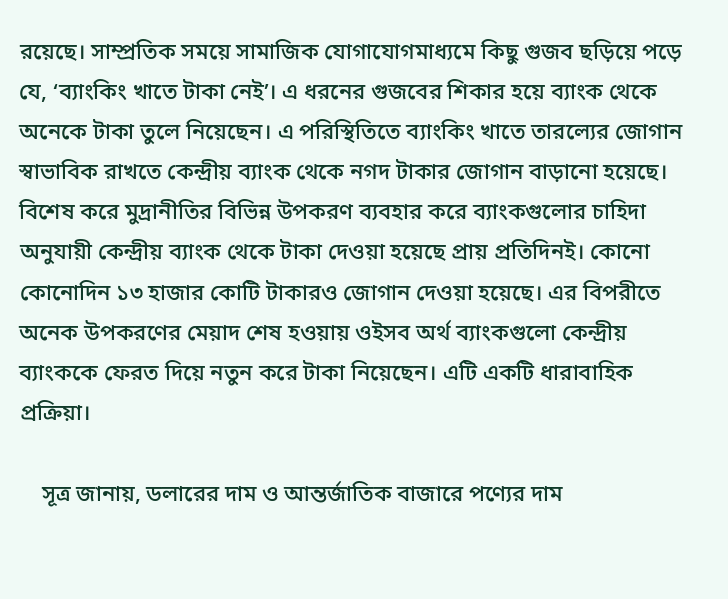রয়েছে। সাম্প্রতিক সময়ে সামাজিক যোগাযোগমাধ্যমে কিছু গুজব ছড়িয়ে পড়ে যে, ‘ব্যাংকিং খাতে টাকা নেই’। এ ধরনের গুজবের শিকার হয়ে ব্যাংক থেকে অনেকে টাকা তুলে নিয়েছেন। এ পরিস্থিতিতে ব্যাংকিং খাতে তারল্যের জোগান স্বাভাবিক রাখতে কেন্দ্রীয় ব্যাংক থেকে নগদ টাকার জোগান বাড়ানো হয়েছে। বিশেষ করে মুদ্রানীতির বিভিন্ন উপকরণ ব্যবহার করে ব্যাংকগুলোর চাহিদা অনুযায়ী কেন্দ্রীয় ব্যাংক থেকে টাকা দেওয়া হয়েছে প্রায় প্রতিদিনই। কোনো কোনোদিন ১৩ হাজার কোটি টাকারও জোগান দেওয়া হয়েছে। এর বিপরীতে অনেক উপকরণের মেয়াদ শেষ হওয়ায় ওইসব অর্থ ব্যাংকগুলো কেন্দ্রীয় ব্যাংককে ফেরত দিয়ে নতুন করে টাকা নিয়েছেন। এটি একটি ধারাবাহিক প্রক্রিয়া।

    সূত্র জানায়, ডলারের দাম ও আন্তর্জাতিক বাজারে পণ্যের দাম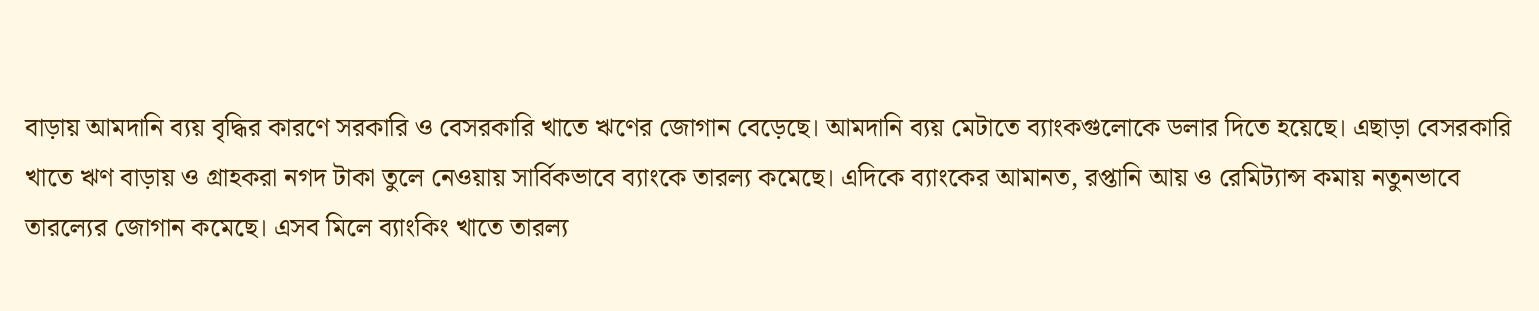বাড়ায় আমদানি ব্যয় বৃদ্ধির কারণে সরকারি ও বেসরকারি খাতে ঋণের জোগান বেড়েছে। আমদানি ব্যয় মেটাতে ব্যাংকগুলোকে ডলার দিতে হয়েছে। এছাড়া বেসরকারি খাতে ঋণ বাড়ায় ও গ্রাহকরা নগদ টাকা তুলে নেওয়ায় সার্বিকভাবে ব্যাংকে তারল্য কমেছে। এদিকে ব্যাংকের আমানত, রপ্তানি আয় ও রেমিট্যান্স কমায় নতুনভাবে তারল্যের জোগান কমেছে। এসব মিলে ব্যাংকিং খাতে তারল্য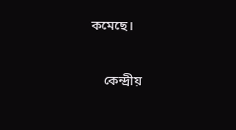কমেছে।

    কেন্দ্রীয়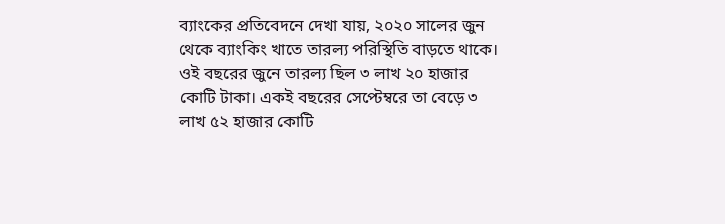ব্যাংকের প্রতিবেদনে দেখা যায়, ২০২০ সালের জুন থেকে ব্যাংকিং খাতে তারল্য পরিস্থিতি বাড়তে থাকে। ওই বছরের জুনে তারল্য ছিল ৩ লাখ ২০ হাজার কোটি টাকা। একই বছরের সেপ্টেম্বরে তা বেড়ে ৩ লাখ ৫২ হাজার কোটি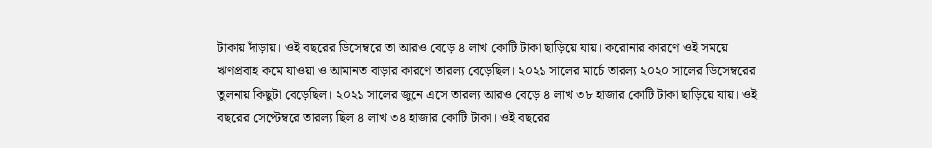টাকায় দাঁড়ায়। ওই বছরের ডিসেম্বরে তা আরও বেড়ে ৪ লাখ কোটি টাকা ছাড়িয়ে যায়। করোনার কারণে ওই সময়ে ঋণপ্রবাহ কমে যাওয়া ও আমানত বাড়ার কারণে তারল্য বেড়েছিল। ২০২১ সালের মার্চে তারল্য ২০২০ সালের ডিসেম্বরের তুলনায় কিছুটা বেড়েছিল। ২০২১ সালের জুনে এসে তারল্য আরও বেড়ে ৪ লাখ ৩৮ হাজার কোটি টাকা ছাড়িয়ে যায়। ওই বছরের সেপ্টেম্বরে তারল্য ছিল ৪ লাখ ৩৪ হাজার কোটি টাকা। ওই বছরের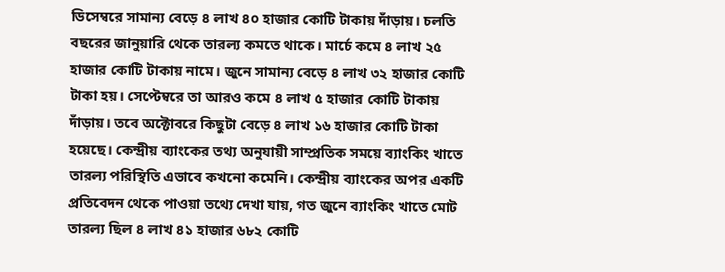ডিসেম্বরে সামান্য বেড়ে ৪ লাখ ৪০ হাজার কোটি টাকায় দাঁড়ায়। চলতি বছরের জানুয়ারি থেকে তারল্য কমতে থাকে। মার্চে কমে ৪ লাখ ২৫ হাজার কোটি টাকায় নামে। জুনে সামান্য বেড়ে ৪ লাখ ৩২ হাজার কোটি টাকা হয়। সেপ্টেম্বরে তা আরও কমে ৪ লাখ ৫ হাজার কোটি টাকায় দাঁড়ায়। তবে অক্টোবরে কিছুটা বেড়ে ৪ লাখ ১৬ হাজার কোটি টাকা হয়েছে। কেন্দ্রীয় ব্যাংকের তথ্য অনুযায়ী সাম্প্রতিক সময়ে ব্যাংকিং খাতে তারল্য পরিস্থিতি এভাবে কখনো কমেনি। কেন্দ্রীয় ব্যাংকের অপর একটি প্রতিবেদন থেকে পাওয়া তথ্যে দেখা যায়, গত জুনে ব্যাংকিং খাতে মোট তারল্য ছিল ৪ লাখ ৪১ হাজার ৬৮২ কোটি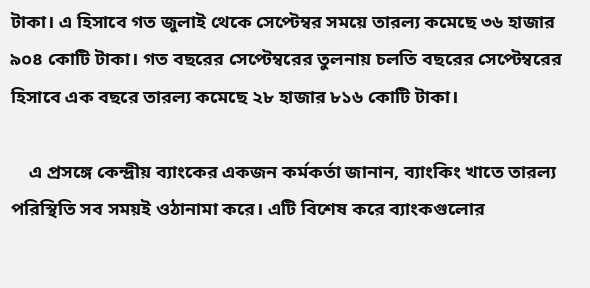টাকা। এ হিসাবে গত জুলাই থেকে সেপ্টেম্বর সময়ে তারল্য কমেছে ৩৬ হাজার ৯০৪ কোটি টাকা। গত বছরের সেপ্টেম্বরের তুলনায় চলতি বছরের সেপ্টেম্বরের হিসাবে এক বছরে তারল্য কমেছে ২৮ হাজার ৮১৬ কোটি টাকা।

    এ প্রসঙ্গে কেন্দ্রীয় ব্যাংকের একজন কর্মকর্তা জানান, ব্যাংকিং খাতে তারল্য পরিস্থিতি সব সময়ই ওঠানামা করে। এটি বিশেষ করে ব্যাংকগুলোর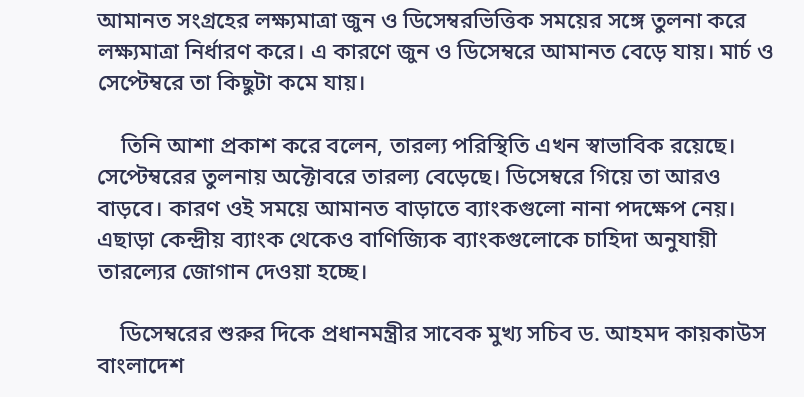আমানত সংগ্রহের লক্ষ্যমাত্রা জুন ও ডিসেম্বরভিত্তিক সময়ের সঙ্গে তুলনা করে লক্ষ্যমাত্রা নির্ধারণ করে। এ কারণে জুন ও ডিসেম্বরে আমানত বেড়ে যায়। মার্চ ও সেপ্টেম্বরে তা কিছুটা কমে যায়।

    তিনি আশা প্রকাশ করে বলেন, তারল্য পরিস্থিতি এখন স্বাভাবিক রয়েছে। সেপ্টেম্বরের তুলনায় অক্টোবরে তারল্য বেড়েছে। ডিসেম্বরে গিয়ে তা আরও বাড়বে। কারণ ওই সময়ে আমানত বাড়াতে ব্যাংকগুলো নানা পদক্ষেপ নেয়। এছাড়া কেন্দ্রীয় ব্যাংক থেকেও বাণিজ্যিক ব্যাংকগুলোকে চাহিদা অনুযায়ী তারল্যের জোগান দেওয়া হচ্ছে।

    ডিসেম্বরের শুরুর দিকে প্রধানমন্ত্রীর সাবেক মুখ্য সচিব ড. আহমদ কায়কাউস বাংলাদেশ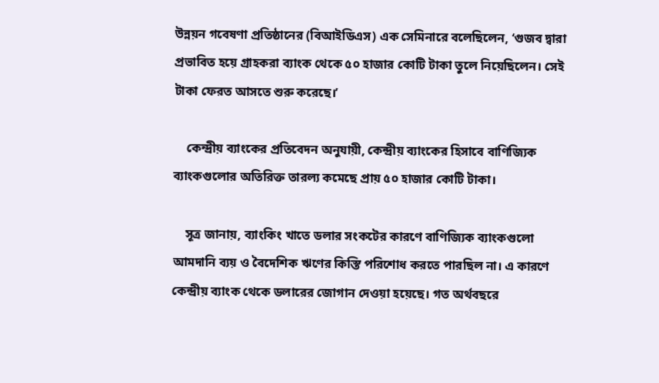উন্নয়ন গবেষণা প্রতিষ্ঠানের (বিআইডিএস) এক সেমিনারে বলেছিলেন, ‘গুজব দ্বারা প্রভাবিত হয়ে গ্রাহকরা ব্যাংক থেকে ৫০ হাজার কোটি টাকা তুলে নিয়েছিলেন। সেই টাকা ফেরত আসতে শুরু করেছে।’

    কেন্দ্রীয় ব্যাংকের প্রতিবেদন অনুযায়ী, কেন্দ্রীয় ব্যাংকের হিসাবে বাণিজ্যিক ব্যাংকগুলোর অতিরিক্ত তারল্য কমেছে প্রায় ৫০ হাজার কোটি টাকা।

    সূত্র জানায়, ব্যাংকিং খাতে ডলার সংকটের কারণে বাণিজ্যিক ব্যাংকগুলো আমদানি ব্যয় ও বৈদেশিক ঋণের কিস্তি পরিশোধ করতে পারছিল না। এ কারণে কেন্দ্রীয় ব্যাংক থেকে ডলারের জোগান দেওয়া হয়েছে। গত অর্থবছরে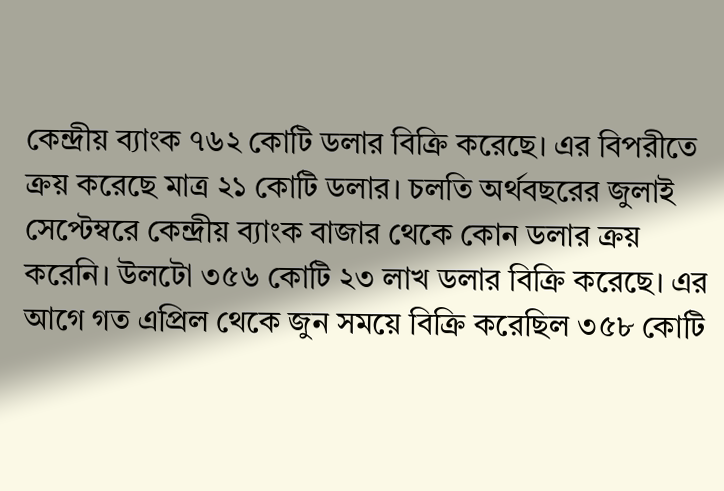কেন্দ্রীয় ব্যাংক ৭৬২ কোটি ডলার বিক্রি করেছে। এর বিপরীতে ক্রয় করেছে মাত্র ২১ কোটি ডলার। চলতি অর্থবছরের জুলাই সেপ্টেম্বরে কেন্দ্রীয় ব্যাংক বাজার থেকে কোন ডলার ক্রয় করেনি। উলটো ৩৫৬ কোটি ২৩ লাখ ডলার বিক্রি করেছে। এর আগে গত এপ্রিল থেকে জুন সময়ে বিক্রি করেছিল ৩৫৮ কোটি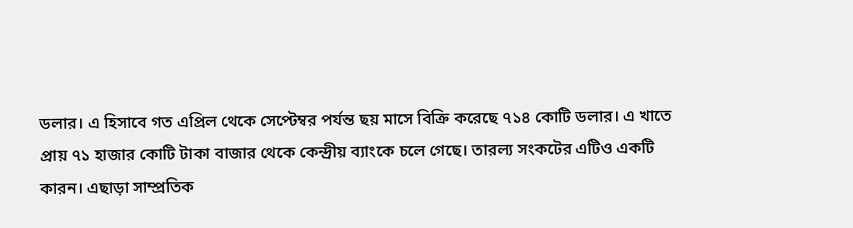ডলার। এ হিসাবে গত এপ্রিল থেকে সেপ্টেম্বর পর্যন্ত ছয় মাসে বিক্রি করেছে ৭১৪ কোটি ডলার। এ খাতে প্রায় ৭১ হাজার কোটি টাকা বাজার থেকে কেন্দ্রীয় ব্যাংকে চলে গেছে। তারল্য সংকটের এটিও একটি কারন। এছাড়া সাম্প্রতিক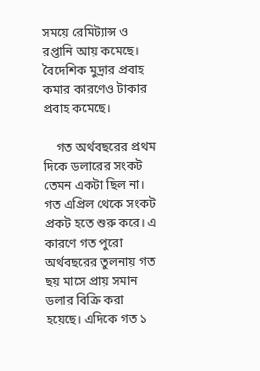সময়ে রেমিট্যান্স ও রপ্তানি আয় কমেছে। বৈদেশিক মুদ্রার প্রবাহ কমার কারণেও টাকার প্রবাহ কমেছে।

    গত অর্থবছরের প্রথম দিকে ডলারের সংকট তেমন একটা ছিল না। গত এপ্রিল থেকে সংকট প্রকট হতে শুরু করে। এ কারণে গত পুরো অর্থবছরের তুলনায় গত ছয় মাসে প্রায় সমান ডলার বিক্রি করা হয়েছে। এদিকে গত ১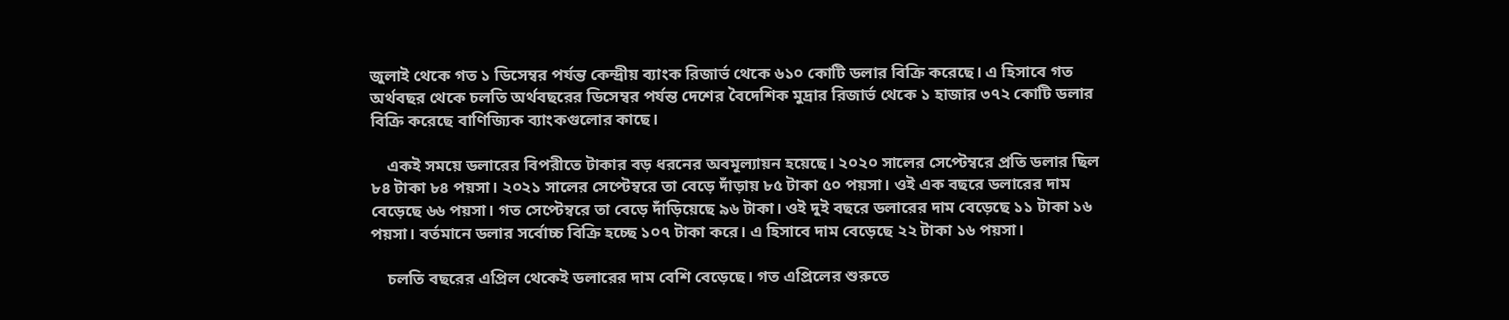জুলাই থেকে গত ১ ডিসেম্বর পর্যন্ত কেন্দ্রীয় ব্যাংক রিজার্ভ থেকে ৬১০ কোটি ডলার বিক্রি করেছে। এ হিসাবে গত অর্থবছর থেকে চলতি অর্থবছরের ডিসেম্বর পর্যন্ত দেশের বৈদেশিক মুদ্রার রিজার্ভ থেকে ১ হাজার ৩৭২ কোটি ডলার বিক্রি করেছে বাণিজ্যিক ব্যাংকগুলোর কাছে।

    একই সময়ে ডলারের বিপরীতে টাকার বড় ধরনের অবমূল্যায়ন হয়েছে। ২০২০ সালের সেপ্টেম্বরে প্রতি ডলার ছিল ৮৪ টাকা ৮৪ পয়সা। ২০২১ সালের সেপ্টেম্বরে তা বেড়ে দাঁড়ায় ৮৫ টাকা ৫০ পয়সা। ওই এক বছরে ডলারের দাম বেড়েছে ৬৬ পয়সা। গত সেপ্টেম্বরে তা বেড়ে দাঁড়িয়েছে ৯৬ টাকা। ওই দুই বছরে ডলারের দাম বেড়েছে ১১ টাকা ১৬ পয়সা। বর্তমানে ডলার সর্বোচ্চ বিক্রি হচ্ছে ১০৭ টাকা করে। এ হিসাবে দাম বেড়েছে ২২ টাকা ১৬ পয়সা।

    চলতি বছরের এপ্রিল থেকেই ডলারের দাম বেশি বেড়েছে। গত এপ্রিলের শুরুতে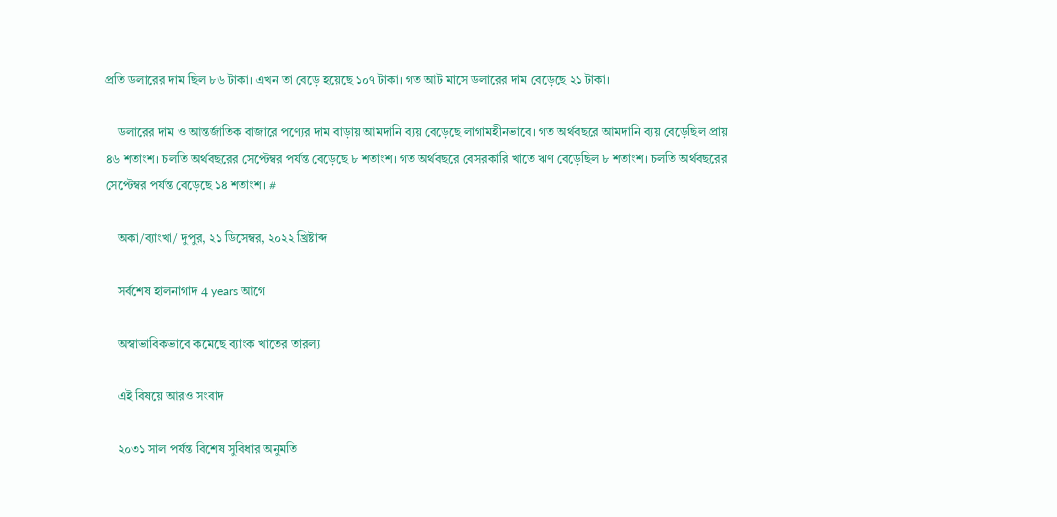প্রতি ডলারের দাম ছিল ৮৬ টাকা। এখন তা বেড়ে হয়েছে ১০৭ টাকা। গত আট মাসে ডলারের দাম বেড়েছে ২১ টাকা।

    ডলারের দাম ও আন্তর্জাতিক বাজারে পণ্যের দাম বাড়ায় আমদানি ব্যয় বেড়েছে লাগামহীনভাবে। গত অর্থবছরে আমদানি ব্যয় বেড়েছিল প্রায় ৪৬ শতাংশ। চলতি অর্থবছরের সেপ্টেম্বর পর্যন্ত বেড়েছে ৮ শতাংশ। গত অর্থবছরে বেসরকারি খাতে ঋণ বেড়েছিল ৮ শতাংশ। চলতি অর্থবছরের সেপ্টেম্বর পর্যন্ত বেড়েছে ১৪ শতাংশ। #

    অকা/ব্যাংখা/ দুপুর, ২১ ডিসেম্বর, ২০২২ খ্রিষ্টাব্দ

    সর্বশেষ হালনাগাদ 4 years আগে

    অস্বাভাবিকভাবে কমেছে ব্যাংক খাতের তারল্য

    এই বিষয়ে আরও সংবাদ

    ২০৩১ সাল পর্যন্ত বিশেষ সুবিধার অনুমতি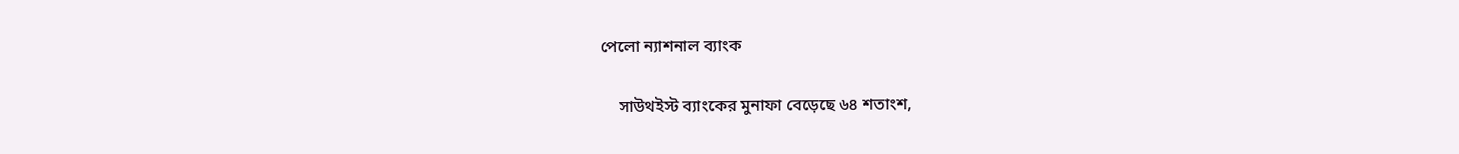পেলো ন্যাশনাল ব্যাংক

    সাউথইস্ট ব্যাংকের মুনাফা বেড়েছে ৬৪ শতাংশ,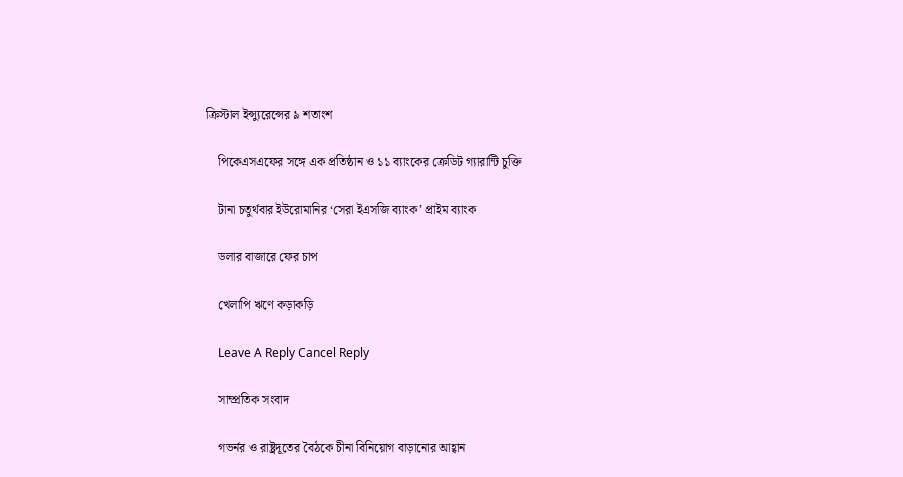ক্রিস্টাল ইন্স্যুরেন্সের ৯ শতাংশ

    পিকেএসএফের সঙ্গে এক প্রতিষ্ঠান ও ১১ ব্যাংকের ক্রেডিট গ্যারান্টি চুক্তি

    টানা চতুর্থবার ইউরোমানির ‘সেরা ইএসজি ব্যাংক’ প্রাইম ব্যাংক

    ডলার বাজারে ফের চাপ

    খেলাপি ঋণে কড়াকড়ি

    Leave A Reply Cancel Reply

    সাম্প্রতিক সংবাদ

    গভর্নর ও রাষ্ট্রদূতের বৈঠকে চীনা বিনিয়োগ বাড়ানোর আহ্বান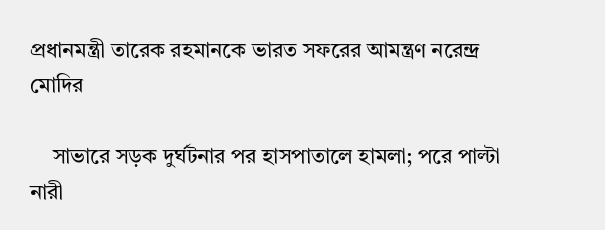প্রধানমন্ত্রী তারেক রহমানকে ভারত সফরের আমন্ত্রণ নরেন্দ্র মোদির

    সাভারে সড়ক দুর্ঘটনার পর হাসপাতালে হামলা; পরে পাল্টা নারী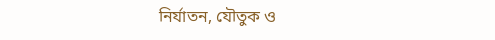নির্যাতন, যৌতুক ও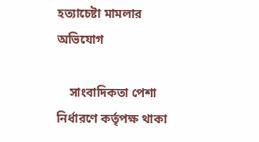হত্যাচেষ্টা মামলার অভিযোগ

    সাংবাদিকতা পেশা নির্ধারণে কর্তৃপক্ষ থাকা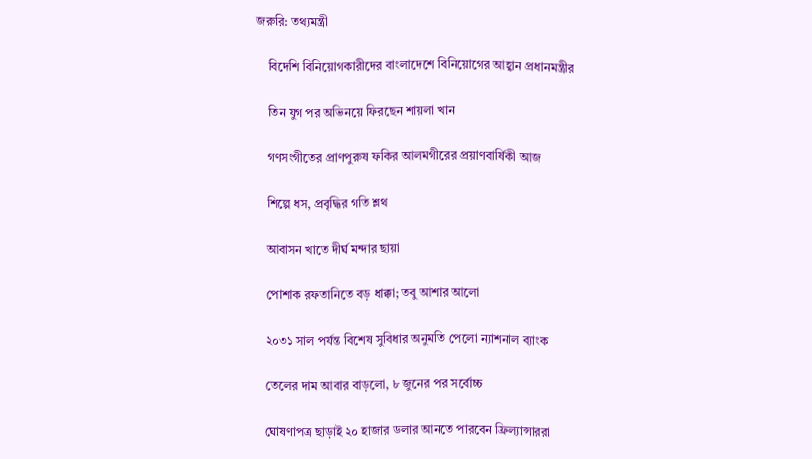জরুরি: তথ্যমন্ত্রী

    বিদেশি বিনিয়োগকারীদের বাংলাদেশে বিনিয়োগের আহ্বান প্রধানমন্ত্রীর

    তিন যুগ পর অভিনয়ে ফিরছেন শায়লা খান

    গণসংগীতের প্রাণপুরুষ ফকির আলমগীরের প্রয়াণবার্ষিকী আজ

    শিল্পে ধস, প্রবৃদ্ধির গতি শ্লথ

    আবাসন খাতে দীর্ঘ মন্দার ছায়া

    পোশাক রফতানিতে বড় ধাক্কা; তবু আশার আলো

    ২০৩১ সাল পর্যন্ত বিশেষ সুবিধার অনুমতি পেলো ন্যাশনাল ব্যাংক

    তেলের দাম আবার বাড়লো, ৮ জুনের পর সর্বোচ্চ

    ঘোষণাপত্র ছাড়াই ২০ হাজার ডলার আনতে পারবেন ফ্রিল্যান্সাররা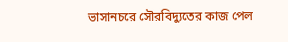ভাসানচরে সৌরবিদ্যুতের কাজ পেল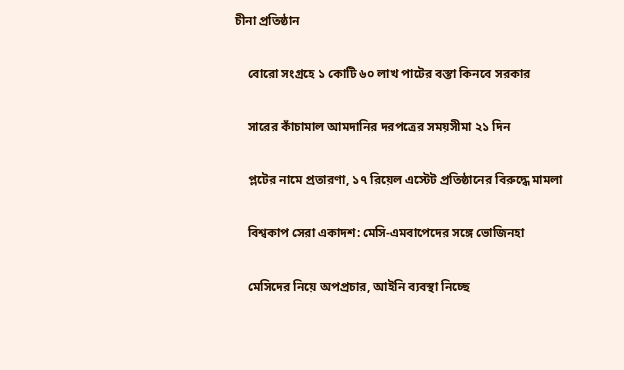চীনা প্রতিষ্ঠান

    বোরো সংগ্রহে ১ কোটি ৬০ লাখ পাটের বস্তা কিনবে সরকার

    সারের কাঁচামাল আমদানির দরপত্রের সময়সীমা ২১ দিন

    প্লটের নামে প্রতারণা, ১৭ রিয়েল এস্টেট প্রতিষ্ঠানের বিরুদ্ধে মামলা

    বিশ্বকাপ সেরা একাদশ: মেসি-এমবাপেদের সঙ্গে ভোজিনহা

    মেসিদের নিয়ে অপপ্রচার, আইনি ব্যবস্থা নিচ্ছে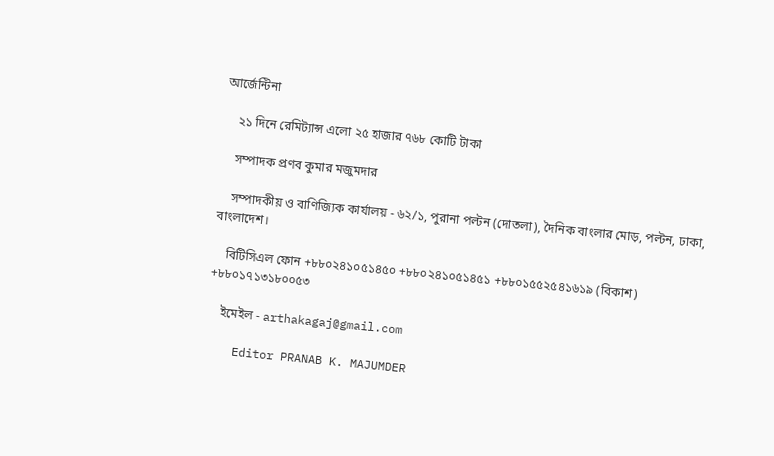আর্জেন্টিনা

    ২১ দিনে রেমিট্যান্স এলো ২৫ হাজার ৭৬৮ কোটি টাকা

    সম্পাদক প্রণব কুমার মজুমদার

    সম্পাদকীয় ও বাণিজ্যিক কার্যালয় - ৬২/১, পুরানা পল্টন (দোতলা), দৈনিক বাংলার মোড়, পল্টন, ঢাকা, বাংলাদেশ।

    বিটিসিএল ফোন +৮৮০২৪১০৫১৪৫০ +৮৮০২৪১০৫১৪৫১ +৮৮০১৫৫২৫৪১৬১৯ (বিকাশ) +৮৮০১৭১৩১৮০০৫৩

    ইমেইল - arthakagaj@gmail.com

    Editor PRANAB K. MAJUMDER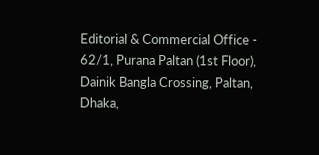Editorial & Commercial Office - 62/1, Purana Paltan (1st Floor), Dainik Bangla Crossing, Paltan, Dhaka,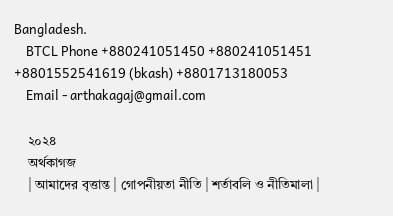Bangladesh.
    BTCL Phone +880241051450 +880241051451 +8801552541619 (bkash) +8801713180053
    Email - arthakagaj@gmail.com

    ২০২৪
    অর্থকাগজ
    | আমাদের বৃত্তান্ত | গোপনীয়তা নীতি | শর্তাবলি ও নীতিমালা |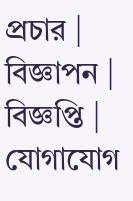প্রচার | বিজ্ঞাপন | বিজ্ঞপ্তি | যোগাযোগ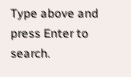Type above and press Enter to search.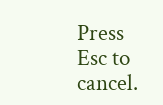Press Esc to cancel.